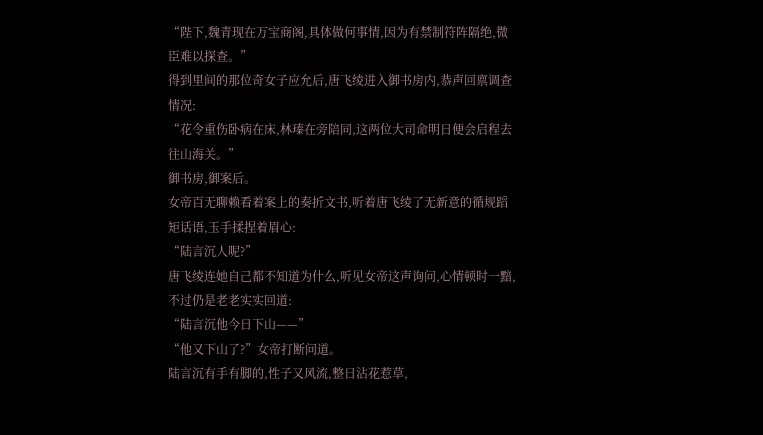“陛下,魏青现在万宝商阁,具体做何事情,因为有禁制符阵隔绝,微臣难以探查。”
得到里间的那位奇女子应允后,唐飞绫进入御书房内,恭声回禀调查情况:
“花令重伤卧病在床,林瑧在旁陪同,这两位大司命明日便会启程去往山海关。”
御书房,御案后。
女帝百无聊赖看着案上的奏折文书,听着唐飞绫了无新意的循规蹈矩话语,玉手揉捏着眉心:
“陆言沉人呢?”
唐飞绫连她自己都不知道为什么,听见女帝这声询问,心情顿时一黯,不过仍是老老实实回道:
“陆言沉他今日下山——”
“他又下山了?”女帝打断问道。
陆言沉有手有脚的,性子又风流,整日沾花惹草,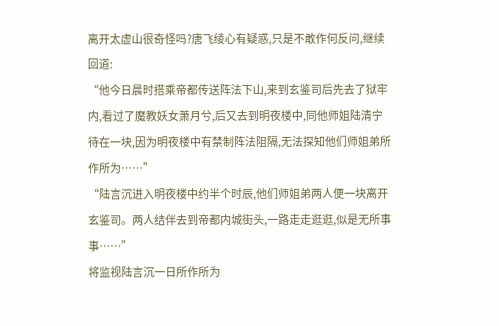离开太虚山很奇怪吗?唐飞绫心有疑惑,只是不敢作何反问,继续回道:
“他今日晨时搭乘帝都传送阵法下山,来到玄鉴司后先去了狱牢内,看过了魔教妖女萧月兮,后又去到明夜楼中,同他师姐陆清宁待在一块,因为明夜楼中有禁制阵法阻隔,无法探知他们师姐弟所作所为……”
“陆言沉进入明夜楼中约半个时辰,他们师姐弟两人便一块离开玄鉴司。两人结伴去到帝都内城街头,一路走走逛逛,似是无所事事……”
将监视陆言沉一日所作所为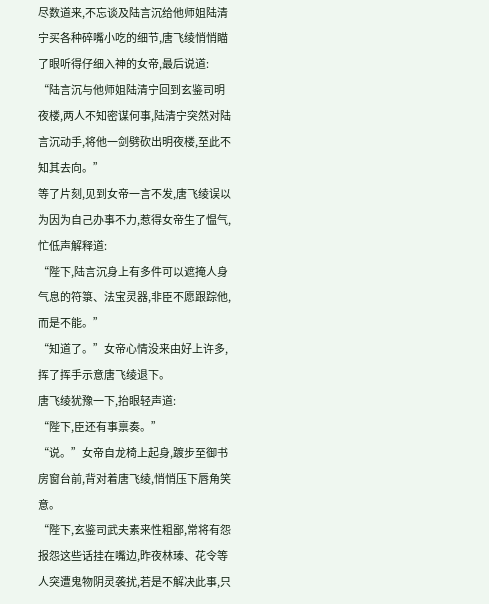尽数道来,不忘谈及陆言沉给他师姐陆清宁买各种碎嘴小吃的细节,唐飞绫悄悄瞄了眼听得仔细入神的女帝,最后说道:
“陆言沉与他师姐陆清宁回到玄鉴司明夜楼,两人不知密谋何事,陆清宁突然对陆言沉动手,将他一剑劈砍出明夜楼,至此不知其去向。”
等了片刻,见到女帝一言不发,唐飞绫误以为因为自己办事不力,惹得女帝生了愠气,忙低声解释道:
“陛下,陆言沉身上有多件可以遮掩人身气息的符箓、法宝灵器,非臣不愿跟踪他,而是不能。”
“知道了。”女帝心情没来由好上许多,挥了挥手示意唐飞绫退下。
唐飞绫犹豫一下,抬眼轻声道:
“陛下,臣还有事禀奏。”
“说。”女帝自龙椅上起身,踱步至御书房窗台前,背对着唐飞绫,悄悄压下唇角笑意。
“陛下,玄鉴司武夫素来性粗鄙,常将有怨报怨这些话挂在嘴边,昨夜林瑧、花令等人突遭鬼物阴灵袭扰,若是不解决此事,只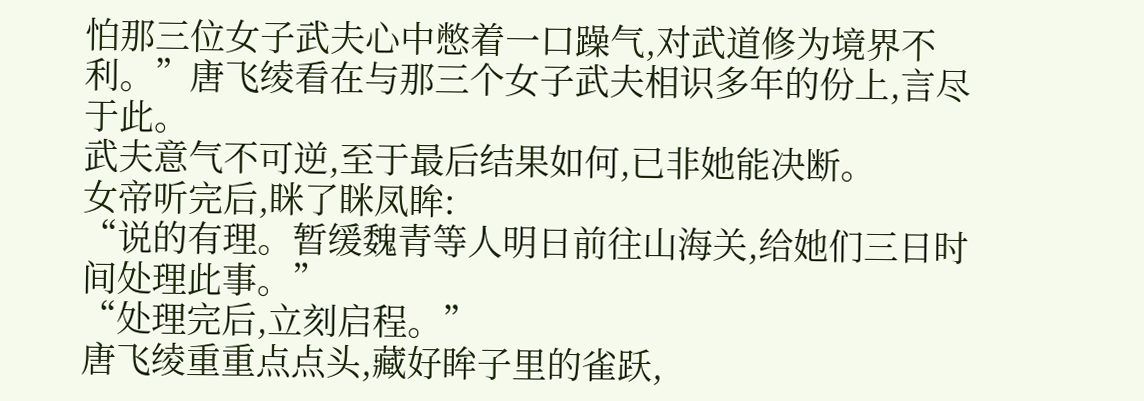怕那三位女子武夫心中憋着一口躁气,对武道修为境界不利。”唐飞绫看在与那三个女子武夫相识多年的份上,言尽于此。
武夫意气不可逆,至于最后结果如何,已非她能决断。
女帝听完后,眯了眯凤眸:
“说的有理。暂缓魏青等人明日前往山海关,给她们三日时间处理此事。”
“处理完后,立刻启程。”
唐飞绫重重点点头,藏好眸子里的雀跃,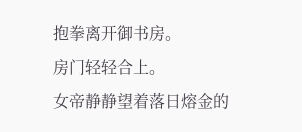抱拳离开御书房。
房门轻轻合上。
女帝静静望着落日熔金的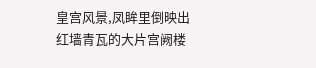皇宫风景,凤眸里倒映出红墙青瓦的大片宫阙楼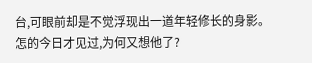台,可眼前却是不觉浮现出一道年轻修长的身影。
怎的今日才见过,为何又想他了?